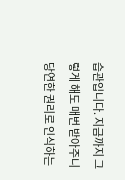습관입니다. 지금까지 그렇게 해도 매번 받아주니 당연한 권리로 인식하는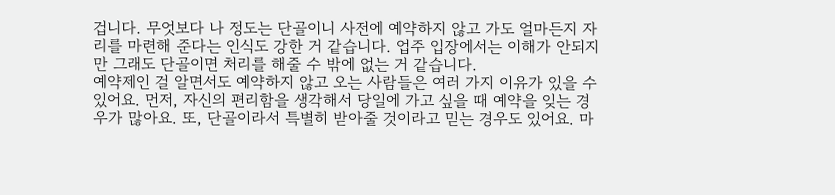겁니다. 무엇보다 나 정도는 단골이니 사전에 예약하지 않고 가도 얼마든지 자리를 마련해 준다는 인식도 강한 거 같습니다. 업주 입장에서는 이해가 안되지만 그래도 단골이면 처리를 해줄 수 밖에 없는 거 같습니다.
예약제인 걸 알면서도 예약하지 않고 오는 사람들은 여러 가지 이유가 있을 수 있어요. 먼저, 자신의 편리함을 생각해서 당일에 가고 싶을 때 예약을 잊는 경우가 많아요. 또, 단골이라서 특별히 받아줄 것이라고 믿는 경우도 있어요. 마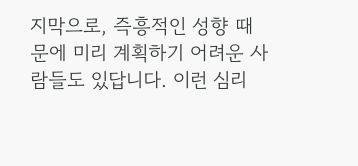지막으로, 즉흥적인 성향 때문에 미리 계획하기 어려운 사람들도 있답니다. 이런 심리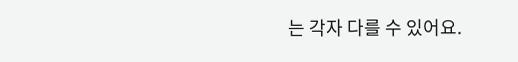는 각자 다를 수 있어요.